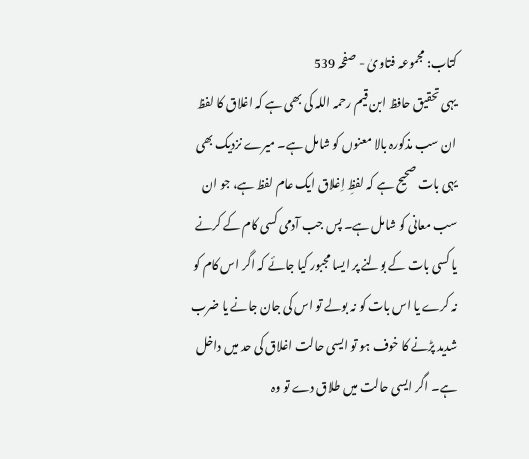کتاب: مجموعہ فتاویٰ - صفحہ 539
یہی تحقیق حافظ ابن قیم رحمہ اللہ کی بھی ہے کہ اغلاق کا لفظ ان سب مذکورہ بالا معنوں کو شامل ہے۔ میرے نزدیک بھی یہی بات صحیح ہے کہ لفظِ اِغلاق ایک عام لفظ ہے، جو ان سب معانی کو شامل ہے۔ پس جب آدمی کسی کام کے کرنے یا کسی بات کے بولنے پر ایسا مجبور کیا جائے کہ اگر اس کام کو نہ کرے یا اس بات کو نہ بولے تو اس کی جان جانے یا ضرب شدید پڑنے کا خوف ہو تو ایسی حالت اغلاق کی حد میں داخل ہے۔ اگر ایسی حالت میں طلاق دے تو وہ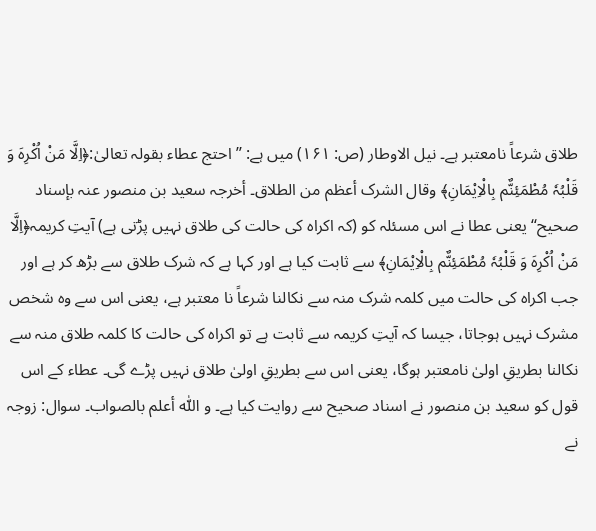طلاق شرعاً نامعتبر ہے۔ نیل الاوطار (ص: ۱۶۱) میں ہے: ’’احتج عطاء بقولہ تعالیٰ:﴿اِلَّا مَنْ اُکْرِہَ وَ قَلْبُہٗ مُطْمَئِنٌّم بِالْاِیْمَانِ﴾ وقال الشرک أعظم من الطلاق۔ أخرجہ سعید بن منصور عنہ بإسناد صحیح‘‘ یعنی عطا نے اس مسئلہ کو (کہ اکراہ کی حالت کی طلاق نہیں پڑتی ہے) آیتِ کریمہ﴿اِلَّا مَنْ اُکْرِہَ وَ قَلْبُہٗ مُطْمَئِنٌّم بِالْاِیْمَانِ﴾ سے ثابت کیا ہے اور کہا ہے کہ شرک طلاق سے بڑھ کر ہے اور جب اکراہ کی حالت میں کلمہ شرک منہ سے نکالنا شرعاً نا معتبر ہے، یعنی اس سے وہ شخص مشرک نہیں ہوجاتا، جیسا کہ آیتِ کریمہ سے ثابت ہے تو اکراہ کی حالت کا کلمہ طلاق منہ سے نکالنا بطریقِ اولیٰ نامعتبر ہوگا، یعنی اس سے بطریقِ اولیٰ طلاق نہیں پڑے گی۔ عطاء کے اس قول کو سعید بن منصور نے اسناد صحیح سے روایت کیا ہے۔ و اللّٰه أعلم بالصواب۔ سوال: زوجہ نے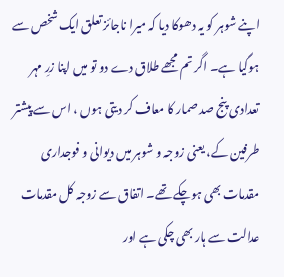اپنے شوہر کو یہ دھوکا دیا کہ میرا ناجائز تعلق ایک شخص سے ہوگیا ہے۔ اگر تم مجھے طلاق دے دو تو میں اپنا زرِ مہر تعدادی پنج صد صمار کا معاف کر دیتی ہوں ، اس سے پیشتر طرفین کے، یعنی زوجہ و شوہر میں دیوانی و فوجداری مقدمات بھی ہوچکے تھے۔ اتفاق سے زوجہ کل مقدمات عدالت سے ہار بھی چکی ہے اور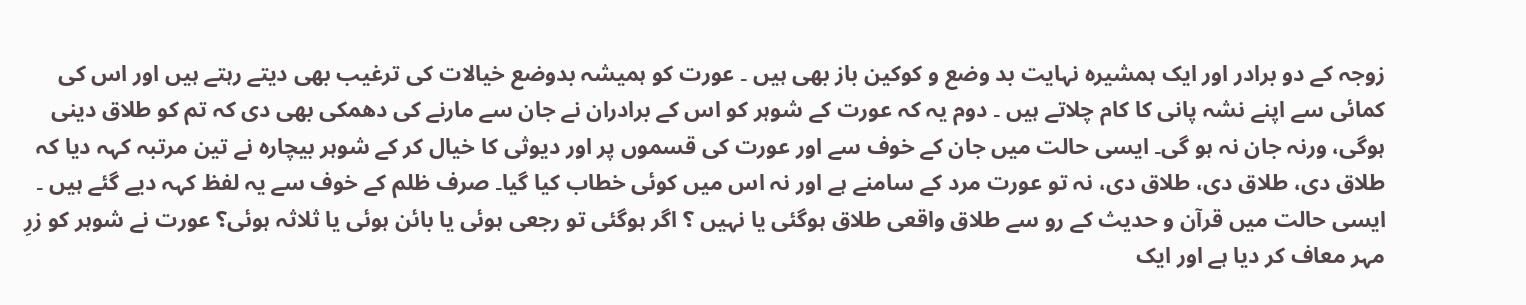زوجہ کے دو برادر اور ایک ہمشیرہ نہایت بد وضع و کوکین باز بھی ہیں ۔ عورت کو ہمیشہ بدوضع خیالات کی ترغیب بھی دیتے رہتے ہیں اور اس کی کمائی سے اپنے نشہ پانی کا کام چلاتے ہیں ۔ دوم یہ کہ عورت کے شوہر کو اس کے برادران نے جان سے مارنے کی دھمکی بھی دی کہ تم کو طلاق دینی ہوگی، ورنہ جان نہ ہو گی۔ ایسی حالت میں جان کے خوف سے اور عورت کی قسموں پر اور دیوثی کا خیال کر کے شوہر بیچارہ نے تین مرتبہ کہہ دیا کہ طلاق دی، طلاق دی، طلاق دی، نہ تو عورت مرد کے سامنے ہے اور نہ اس میں کوئی خطاب کیا گیا۔ صرف ظلم کے خوف سے یہ لفظ کہہ دیے گئے ہیں ۔ ایسی حالت میں قرآن و حدیث کے رو سے طلاق واقعی طلاق ہوگئی یا نہیں ؟ اگر ہوگئی تو رجعی ہوئی یا بائن ہوئی یا ثلاثہ ہوئی؟ عورت نے شوہر کو زرِ مہر معاف کر دیا ہے اور ایک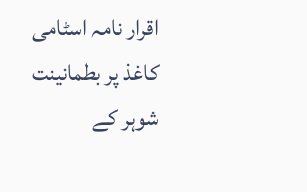اقرار نامہ اسٹامی کاغذ پر بطمانینت شوہر کے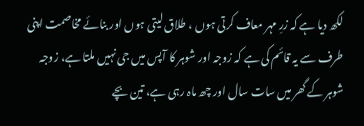لکھ دیا ہے کہ زرِ مہر معاف کرتی ہوں ، طلاق لیتی ہوں اور بنائے مخاصمت اپنی طرف سے یہ قائم کی ہے کہ زوجہ اور شوہر کا آپس میں جی نہیں ملتا ہے، زوجہ شوہر کے گھر میں سات سال اور چھ ماہ رہی ہے، تین بچے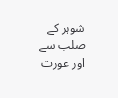شوہر کے صلب سے اور عورت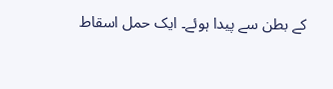کے بطن سے پیدا ہوئے۔ ایک حمل اسقاط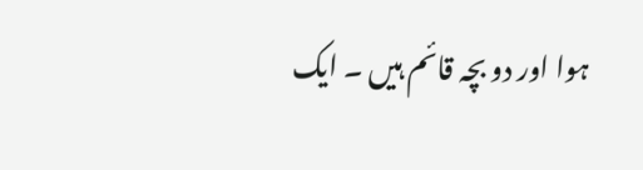ہوا اور دو بچہ قائم ہیں ۔ ایک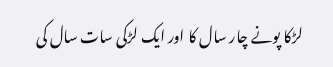لڑکا پونے چار سال کا اور ایک لڑکی سات سال کی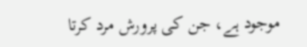موجود ہے، جن کی پرورش مرد کرتا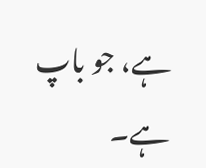ہے، جو باپ ہے۔